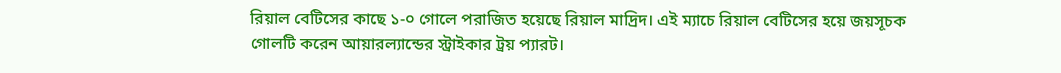রিয়াল বেটিসের কাছে ১-০ গোলে পরাজিত হয়েছে রিয়াল মাদ্রিদ। এই ম্যাচে রিয়াল বেটিসের হয়ে জয়সূচক গোলটি করেন আয়ারল্যান্ডের স্ট্রাইকার ট্রয় প্যারট।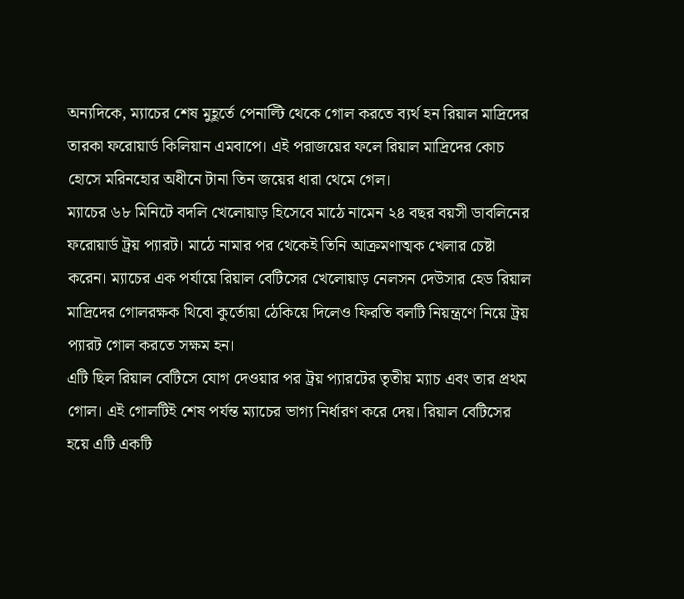অন্যদিকে, ম্যাচের শেষ মুহূর্তে পেনাল্টি থেকে গোল করতে ব্যর্থ হন রিয়াল মাদ্রিদের তারকা ফরোয়ার্ড কিলিয়ান এমবাপে। এই পরাজয়ের ফলে রিয়াল মাদ্রিদের কোচ হোসে মরিনহোর অধীনে টানা তিন জয়ের ধারা থেমে গেল।
ম্যাচের ৬৮ মিনিটে বদলি খেলোয়াড় হিসেবে মাঠে নামেন ২৪ বছর বয়সী ডাবলিনের ফরোয়ার্ড ট্রয় প্যারট। মাঠে নামার পর থেকেই তিনি আক্রমণাত্মক খেলার চেষ্টা করেন। ম্যাচের এক পর্যায়ে রিয়াল বেটিসের খেলোয়াড় নেলসন দেউসার হেড রিয়াল মাদ্রিদের গোলরক্ষক থিবো কুর্তোয়া ঠেকিয়ে দিলেও ফিরতি বলটি নিয়ন্ত্রণে নিয়ে ট্রয় প্যারট গোল করতে সক্ষম হন।
এটি ছিল রিয়াল বেটিসে যোগ দেওয়ার পর ট্রয় প্যারটের তৃতীয় ম্যাচ এবং তার প্রথম গোল। এই গোলটিই শেষ পর্যন্ত ম্যাচের ভাগ্য নির্ধারণ করে দেয়। রিয়াল বেটিসের হয়ে এটি একটি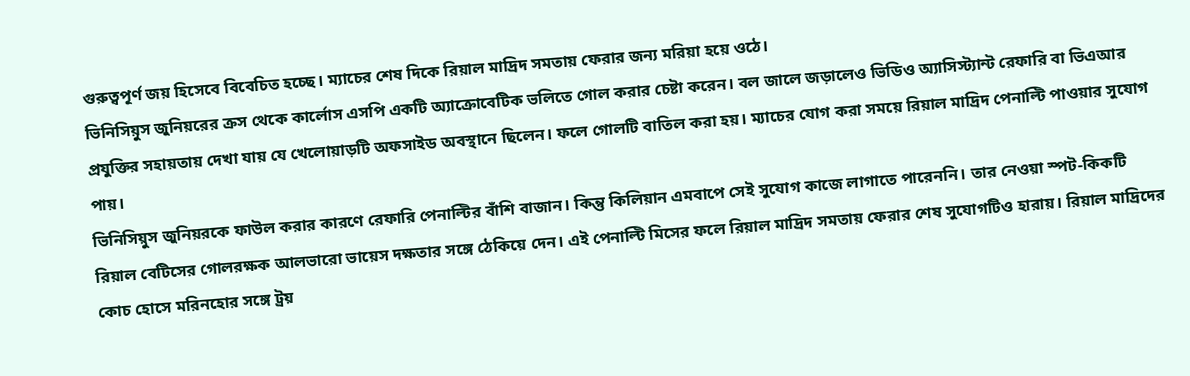গুরুত্বপূর্ণ জয় হিসেবে বিবেচিত হচ্ছে। ম্যাচের শেষ দিকে রিয়াল মাদ্রিদ সমতায় ফেরার জন্য মরিয়া হয়ে ওঠে।
ভিনিসিয়ুস জুনিয়রের ক্রস থেকে কার্লোস এসপি একটি অ্যাক্রোবেটিক ভলিতে গোল করার চেষ্টা করেন। বল জালে জড়ালেও ভিডিও অ্যাসিস্ট্যান্ট রেফারি বা ভিএআর প্রযুক্তির সহায়তায় দেখা যায় যে খেলোয়াড়টি অফসাইড অবস্থানে ছিলেন। ফলে গোলটি বাতিল করা হয়। ম্যাচের যোগ করা সময়ে রিয়াল মাদ্রিদ পেনাল্টি পাওয়ার সুযোগ পায়।
ভিনিসিয়ুস জুনিয়রকে ফাউল করার কারণে রেফারি পেনাল্টির বাঁশি বাজান। কিন্তু কিলিয়ান এমবাপে সেই সুযোগ কাজে লাগাতে পারেননি। তার নেওয়া স্পট-কিকটি রিয়াল বেটিসের গোলরক্ষক আলভারো ভায়েস দক্ষতার সঙ্গে ঠেকিয়ে দেন। এই পেনাল্টি মিসের ফলে রিয়াল মাদ্রিদ সমতায় ফেরার শেষ সুযোগটিও হারায়। রিয়াল মাদ্রিদের কোচ হোসে মরিনহোর সঙ্গে ট্রয়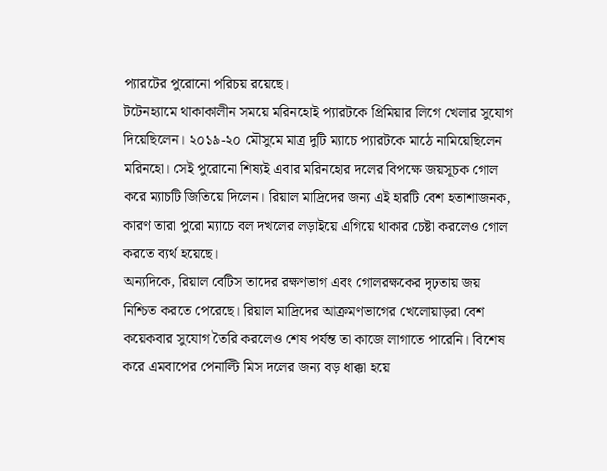প্যারটের পুরোনো পরিচয় রয়েছে।
টটেনহ্যামে থাকাকালীন সময়ে মরিনহোই প্যারটকে প্রিমিয়ার লিগে খেলার সুযোগ দিয়েছিলেন। ২০১৯-২০ মৌসুমে মাত্র দুটি ম্যাচে প্যারটকে মাঠে নামিয়েছিলেন মরিনহো। সেই পুরোনো শিষ্যই এবার মরিনহোর দলের বিপক্ষে জয়সূচক গোল করে ম্যাচটি জিতিয়ে দিলেন। রিয়াল মাদ্রিদের জন্য এই হারটি বেশ হতাশাজনক, কারণ তারা পুরো ম্যাচে বল দখলের লড়াইয়ে এগিয়ে থাকার চেষ্টা করলেও গোল করতে ব্যর্থ হয়েছে।
অন্যদিকে, রিয়াল বেটিস তাদের রক্ষণভাগ এবং গোলরক্ষকের দৃঢ়তায় জয় নিশ্চিত করতে পেরেছে। রিয়াল মাদ্রিদের আক্রমণভাগের খেলোয়াড়রা বেশ কয়েকবার সুযোগ তৈরি করলেও শেষ পর্যন্ত তা কাজে লাগাতে পারেনি। বিশেষ করে এমবাপের পেনাল্টি মিস দলের জন্য বড় ধাক্কা হয়ে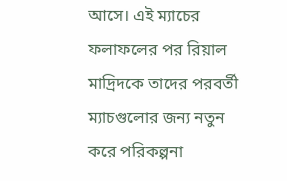আসে। এই ম্যাচের ফলাফলের পর রিয়াল মাদ্রিদকে তাদের পরবর্তী ম্যাচগুলোর জন্য নতুন করে পরিকল্পনা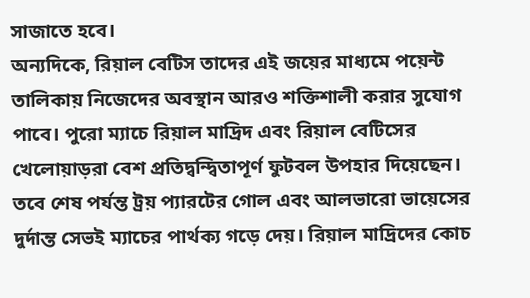সাজাতে হবে।
অন্যদিকে, রিয়াল বেটিস তাদের এই জয়ের মাধ্যমে পয়েন্ট তালিকায় নিজেদের অবস্থান আরও শক্তিশালী করার সুযোগ পাবে। পুরো ম্যাচে রিয়াল মাদ্রিদ এবং রিয়াল বেটিসের খেলোয়াড়রা বেশ প্রতিদ্বন্দ্বিতাপূর্ণ ফুটবল উপহার দিয়েছেন। তবে শেষ পর্যন্ত ট্রয় প্যারটের গোল এবং আলভারো ভায়েসের দুর্দান্ত সেভই ম্যাচের পার্থক্য গড়ে দেয়। রিয়াল মাদ্রিদের কোচ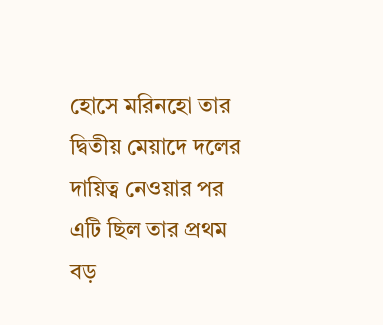হোসে মরিনহো তার দ্বিতীয় মেয়াদে দলের দায়িত্ব নেওয়ার পর এটি ছিল তার প্রথম বড়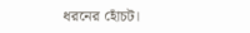ধরনের হোঁচট।